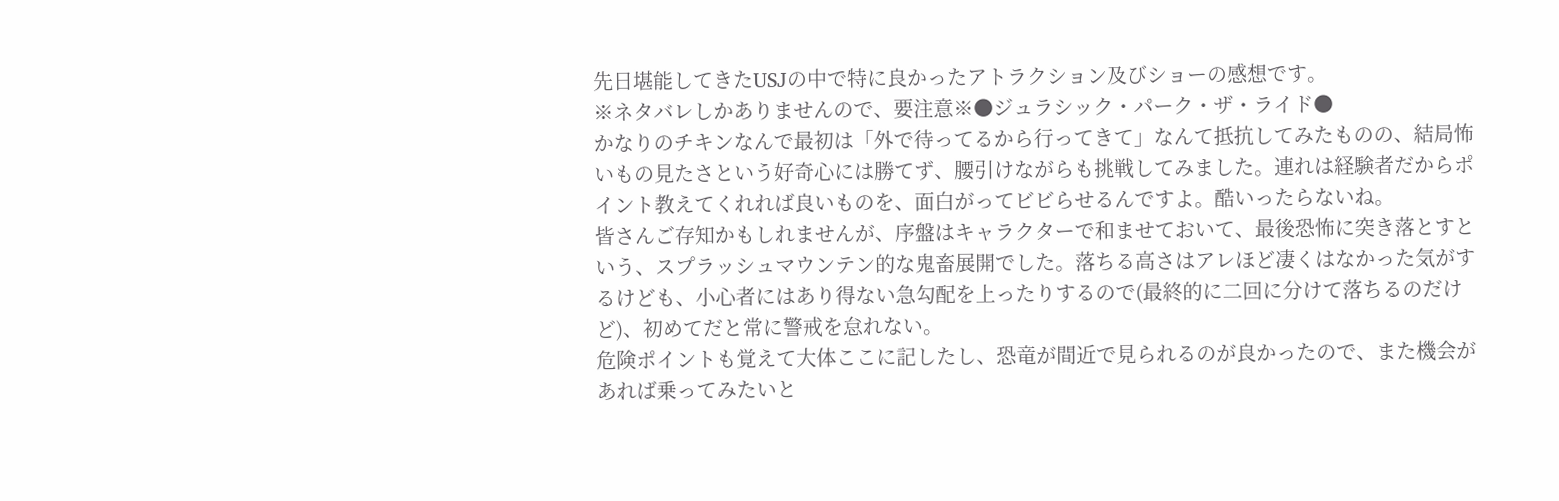先日堪能してきたUSJの中で特に良かったアトラクション及びショーの感想です。
※ネタバレしかありませんので、要注意※●ジュラシック・パーク・ザ・ライド●
かなりのチキンなんで最初は「外で待ってるから行ってきて」なんて抵抗してみたものの、結局怖いもの見たさという好奇心には勝てず、腰引けながらも挑戦してみました。連れは経験者だからポイント教えてくれれば良いものを、面白がってビビらせるんですよ。酷いったらないね。
皆さんご存知かもしれませんが、序盤はキャラクターで和ませておいて、最後恐怖に突き落とすという、スプラッシュマウンテン的な鬼畜展開でした。落ちる高さはアレほど凄くはなかった気がするけども、小心者にはあり得ない急勾配を上ったりするので(最終的に二回に分けて落ちるのだけど)、初めてだと常に警戒を怠れない。
危険ポイントも覚えて大体ここに記したし、恐竜が間近で見られるのが良かったので、また機会があれば乗ってみたいと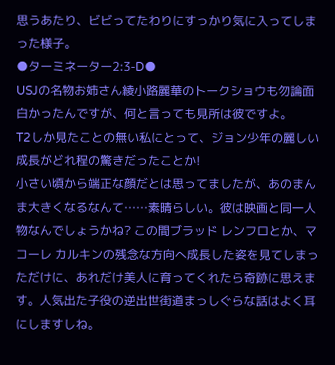思うあたり、ビビってたわりにすっかり気に入ってしまった様子。
●ターミネーター2:3-D●
USJの名物お姉さん綾小路麗華のトークショウも勿論面白かったんですが、何と言っても見所は彼ですよ。
T2しか見たことの無い私にとって、ジョン少年の麗しい成長がどれ程の驚きだったことか!
小さい頃から端正な顔だとは思ってましたが、あのまんま大きくなるなんて……素晴らしい。彼は映画と同一人物なんでしょうかね? この間ブラッド レンフロとか、マコーレ カルキンの残念な方向へ成長した姿を見てしまっただけに、あれだけ美人に育ってくれたら奇跡に思えます。人気出た子役の逆出世街道まっしぐらな話はよく耳にしますしね。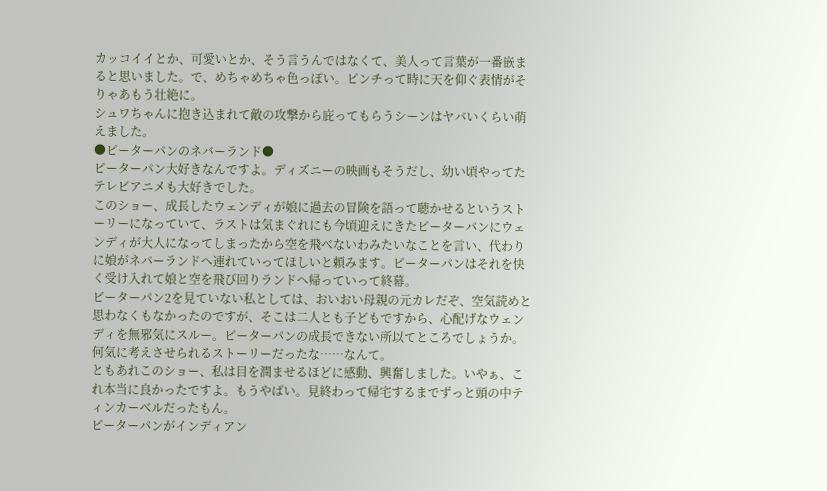カッコイイとか、可愛いとか、そう言うんではなくて、美人って言葉が一番嵌まると思いました。で、めちゃめちゃ色っぽい。ピンチって時に天を仰ぐ表情がそりゃあもう壮絶に。
シュワちゃんに抱き込まれて敵の攻撃から庇ってもらうシーンはヤバいくらい萌えました。
●ピーターパンのネバーランド●
ピーターパン大好きなんですよ。ディズニーの映画もそうだし、幼い頃やってたテレビアニメも大好きでした。
このショー、成長したウェンディが娘に過去の冒険を語って聴かせるというストーリーになっていて、ラストは気まぐれにも今頃迎えにきたピーターパンにウェンディが大人になってしまったから空を飛べないわみたいなことを言い、代わりに娘がネバーランドへ連れていってほしいと頼みます。ピーターパンはそれを快く受け入れて娘と空を飛び回りランドへ帰っていって終幕。
ピーターパン2を見ていない私としては、おいおい母親の元カレだぞ、空気読めと思わなくもなかったのですが、そこは二人とも子どもですから、心配げなウェンディを無邪気にスルー。ピーターパンの成長できない所以てところでしょうか。何気に考えさせられるストーリーだったな……なんて。
ともあれこのショー、私は目を潤ませるほどに感動、興奮しました。いやぁ、これ本当に良かったですよ。もうやばい。見終わって帰宅するまでずっと頭の中ティンカーベルだったもん。
ピーターパンがインディアン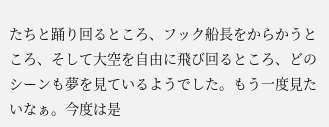たちと踊り回るところ、フック船長をからかうところ、そして大空を自由に飛び回るところ、どのシーンも夢を見ているようでした。もう一度見たいなぁ。今度は是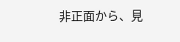非正面から、見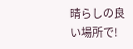晴らしの良い場所で!